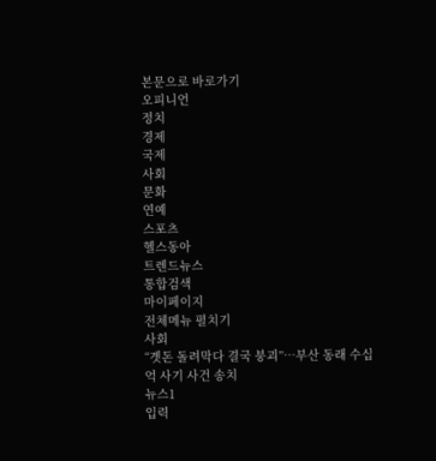본문으로 바로가기
오피니언
정치
경제
국제
사회
문화
연예
스포츠
헬스동아
트렌드뉴스
통합검색
마이페이지
전체메뉴 펼치기
사회
“곗돈 돌려막다 결국 붕괴”…부산 동래 수십억 사기 사건 송치
뉴스1
입력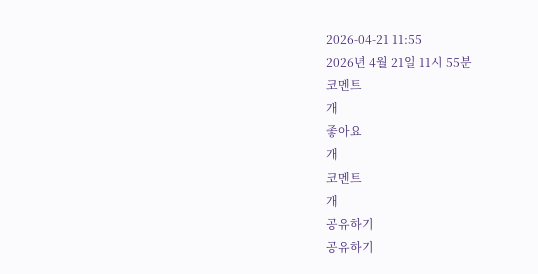2026-04-21 11:55
2026년 4월 21일 11시 55분
코멘트
개
좋아요
개
코멘트
개
공유하기
공유하기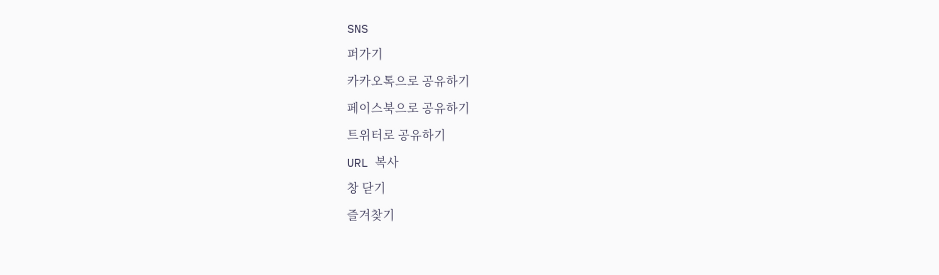SNS
퍼가기
카카오톡으로 공유하기
페이스북으로 공유하기
트위터로 공유하기
URL 복사
창 닫기
즐겨찾기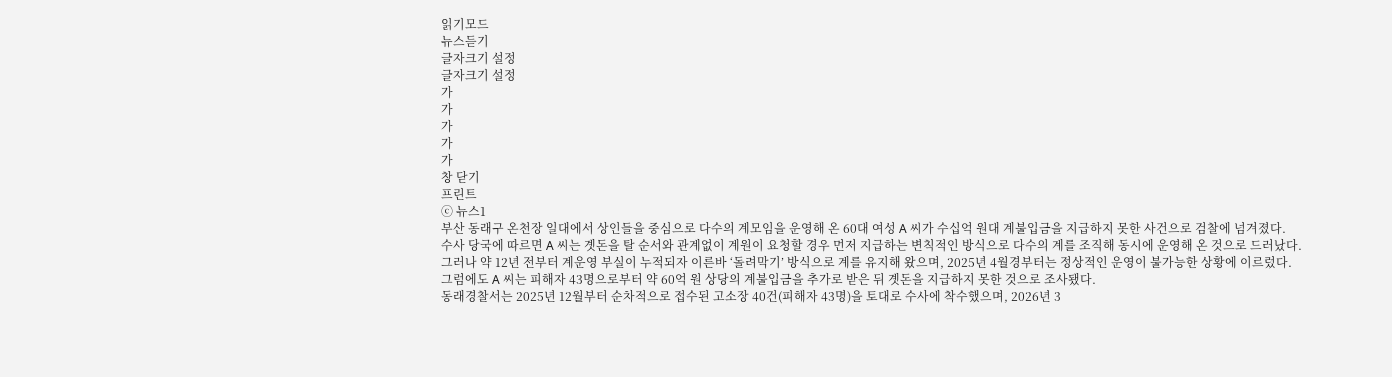읽기모드
뉴스듣기
글자크기 설정
글자크기 설정
가
가
가
가
가
창 닫기
프린트
ⓒ 뉴스1
부산 동래구 온천장 일대에서 상인들을 중심으로 다수의 계모임을 운영해 온 60대 여성 A 씨가 수십억 원대 계불입금을 지급하지 못한 사건으로 검찰에 넘겨졌다.
수사 당국에 따르면 A 씨는 곗돈을 탈 순서와 관계없이 계원이 요청할 경우 먼저 지급하는 변칙적인 방식으로 다수의 계를 조직해 동시에 운영해 온 것으로 드러났다.
그러나 약 12년 전부터 계운영 부실이 누적되자 이른바 ‘돌려막기’ 방식으로 계를 유지해 왔으며, 2025년 4월경부터는 정상적인 운영이 불가능한 상황에 이르렀다.
그럼에도 A 씨는 피해자 43명으로부터 약 60억 원 상당의 계불입금을 추가로 받은 뒤 곗돈을 지급하지 못한 것으로 조사됐다.
동래경찰서는 2025년 12월부터 순차적으로 접수된 고소장 40건(피해자 43명)을 토대로 수사에 착수했으며, 2026년 3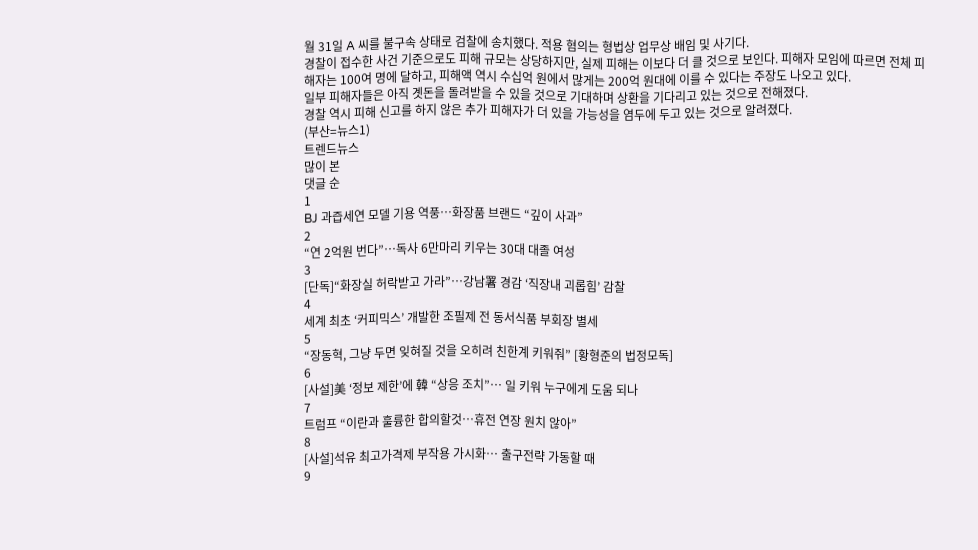월 31일 A 씨를 불구속 상태로 검찰에 송치했다. 적용 혐의는 형법상 업무상 배임 및 사기다.
경찰이 접수한 사건 기준으로도 피해 규모는 상당하지만, 실제 피해는 이보다 더 클 것으로 보인다. 피해자 모임에 따르면 전체 피해자는 100여 명에 달하고, 피해액 역시 수십억 원에서 많게는 200억 원대에 이를 수 있다는 주장도 나오고 있다.
일부 피해자들은 아직 곗돈을 돌려받을 수 있을 것으로 기대하며 상환을 기다리고 있는 것으로 전해졌다.
경찰 역시 피해 신고를 하지 않은 추가 피해자가 더 있을 가능성을 염두에 두고 있는 것으로 알려졌다.
(부산=뉴스1)
트렌드뉴스
많이 본
댓글 순
1
BJ 과즙세연 모델 기용 역풍…화장품 브랜드 “깊이 사과”
2
“연 2억원 번다”…독사 6만마리 키우는 30대 대졸 여성
3
[단독]“화장실 허락받고 가라”…강남署 경감 ‘직장내 괴롭힘’ 감찰
4
세계 최초 ‘커피믹스’ 개발한 조필제 전 동서식품 부회장 별세
5
“장동혁, 그냥 두면 잊혀질 것을 오히려 친한계 키워줘” [황형준의 법정모독]
6
[사설]美 ‘정보 제한’에 韓 “상응 조치”… 일 키워 누구에게 도움 되나
7
트럼프 “이란과 훌륭한 합의할것…휴전 연장 원치 않아”
8
[사설]석유 최고가격제 부작용 가시화… 출구전략 가동할 때
9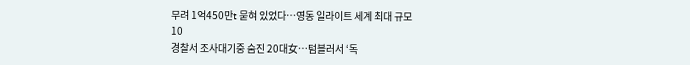무려 1억450만t 묻혀 있었다…영동 일라이트 세계 최대 규모
10
경찰서 조사대기중 숨진 20대女…텀블러서 ‘독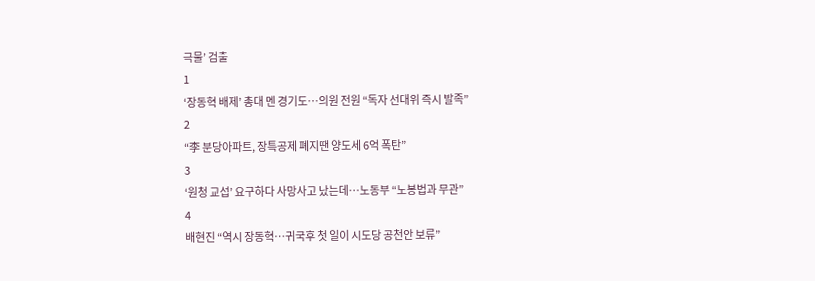극물’ 검출
1
‘장동혁 배제’ 총대 멘 경기도…의원 전원 “독자 선대위 즉시 발족”
2
“李 분당아파트, 장특공제 폐지땐 양도세 6억 폭탄”
3
‘원청 교섭’ 요구하다 사망사고 났는데…노동부 “노봉법과 무관”
4
배현진 “역시 장동혁…귀국후 첫 일이 시도당 공천안 보류”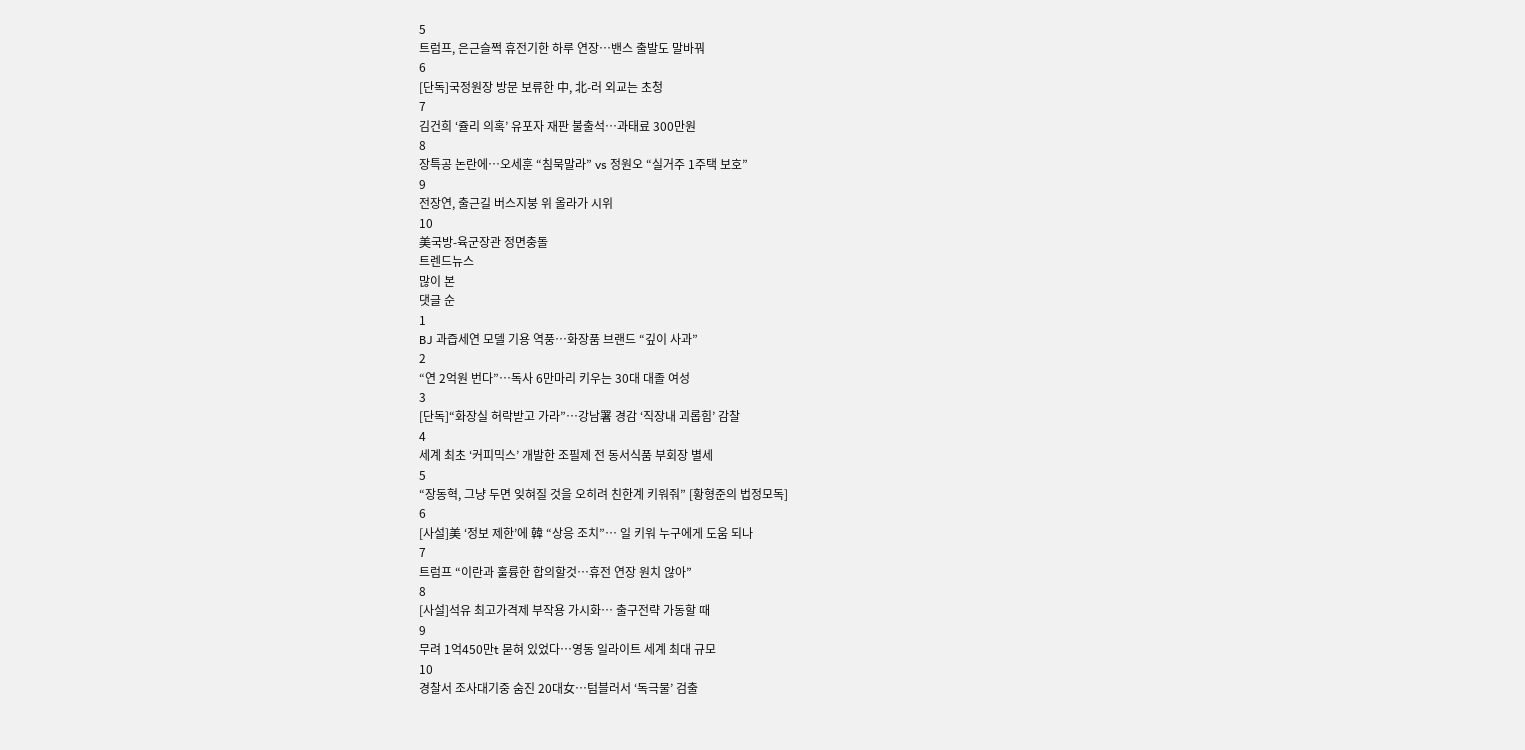5
트럼프, 은근슬쩍 휴전기한 하루 연장…밴스 출발도 말바꿔
6
[단독]국정원장 방문 보류한 中, 北-러 외교는 초청
7
김건희 ‘쥴리 의혹’ 유포자 재판 불출석…과태료 300만원
8
장특공 논란에…오세훈 “침묵말라” vs 정원오 “실거주 1주택 보호”
9
전장연, 출근길 버스지붕 위 올라가 시위
10
美국방-육군장관 정면충돌
트렌드뉴스
많이 본
댓글 순
1
BJ 과즙세연 모델 기용 역풍…화장품 브랜드 “깊이 사과”
2
“연 2억원 번다”…독사 6만마리 키우는 30대 대졸 여성
3
[단독]“화장실 허락받고 가라”…강남署 경감 ‘직장내 괴롭힘’ 감찰
4
세계 최초 ‘커피믹스’ 개발한 조필제 전 동서식품 부회장 별세
5
“장동혁, 그냥 두면 잊혀질 것을 오히려 친한계 키워줘” [황형준의 법정모독]
6
[사설]美 ‘정보 제한’에 韓 “상응 조치”… 일 키워 누구에게 도움 되나
7
트럼프 “이란과 훌륭한 합의할것…휴전 연장 원치 않아”
8
[사설]석유 최고가격제 부작용 가시화… 출구전략 가동할 때
9
무려 1억450만t 묻혀 있었다…영동 일라이트 세계 최대 규모
10
경찰서 조사대기중 숨진 20대女…텀블러서 ‘독극물’ 검출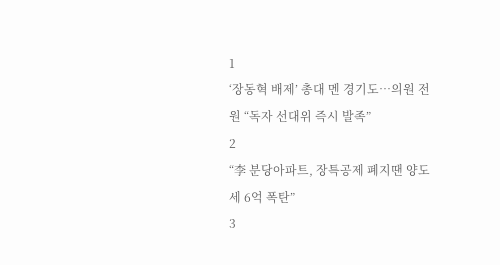1
‘장동혁 배제’ 총대 멘 경기도…의원 전원 “독자 선대위 즉시 발족”
2
“李 분당아파트, 장특공제 폐지땐 양도세 6억 폭탄”
3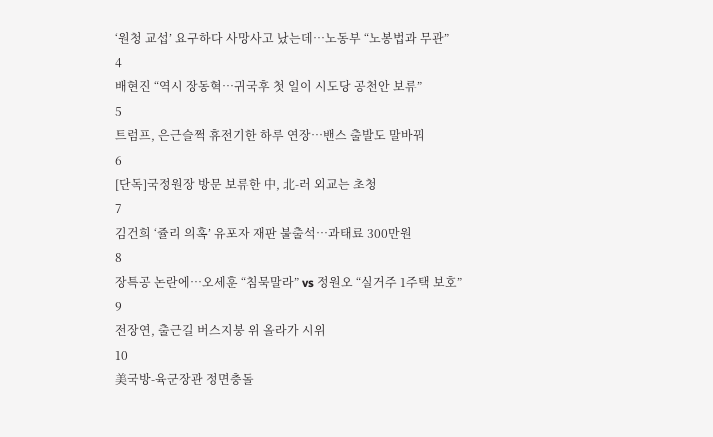‘원청 교섭’ 요구하다 사망사고 났는데…노동부 “노봉법과 무관”
4
배현진 “역시 장동혁…귀국후 첫 일이 시도당 공천안 보류”
5
트럼프, 은근슬쩍 휴전기한 하루 연장…밴스 출발도 말바꿔
6
[단독]국정원장 방문 보류한 中, 北-러 외교는 초청
7
김건희 ‘쥴리 의혹’ 유포자 재판 불출석…과태료 300만원
8
장특공 논란에…오세훈 “침묵말라” vs 정원오 “실거주 1주택 보호”
9
전장연, 출근길 버스지붕 위 올라가 시위
10
美국방-육군장관 정면충돌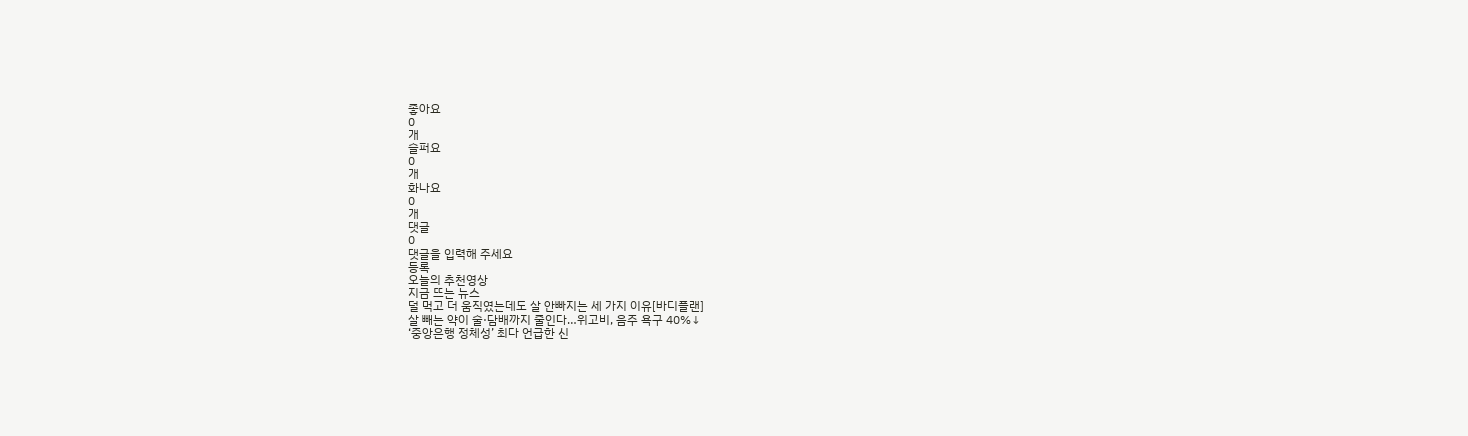좋아요
0
개
슬퍼요
0
개
화나요
0
개
댓글
0
댓글을 입력해 주세요
등록
오늘의 추천영상
지금 뜨는 뉴스
덜 먹고 더 움직였는데도 살 안빠지는 세 가지 이유[바디플랜]
살 빼는 약이 술·담배까지 줄인다…위고비, 음주 욕구 40%↓
‘중앙은행 정체성’ 최다 언급한 신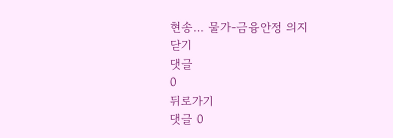현송… 물가-금융안정 의지
닫기
댓글
0
뒤로가기
댓글 0